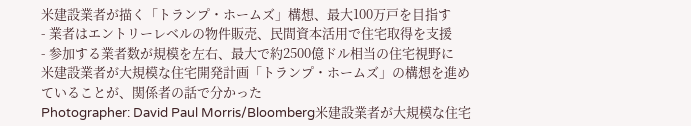米建設業者が描く「トランプ・ホームズ」構想、最大100万戸を目指す
- 業者はエントリーレベルの物件販売、民間資本活用で住宅取得を支援
- 参加する業者数が規模を左右、最大で約2500億ドル相当の住宅視野に
米建設業者が大規模な住宅開発計画「トランプ・ホームズ」の構想を進めていることが、関係者の話で分かった
Photographer: David Paul Morris/Bloomberg米建設業者が大規模な住宅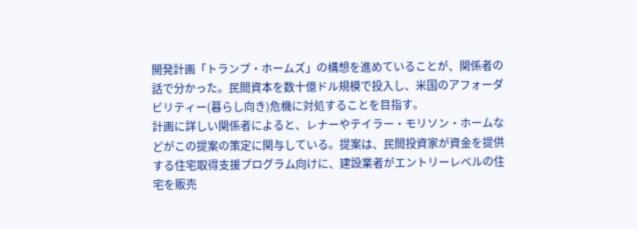開発計画「トランプ・ホームズ」の構想を進めていることが、関係者の話で分かった。民間資本を数十億ドル規模で投入し、米国のアフォーダビリティー(暮らし向き)危機に対処することを目指す。
計画に詳しい関係者によると、レナーやテイラー・モリソン・ホームなどがこの提案の策定に関与している。提案は、民間投資家が資金を提供する住宅取得支援プログラム向けに、建設業者がエントリーレベルの住宅を販売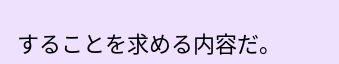することを求める内容だ。